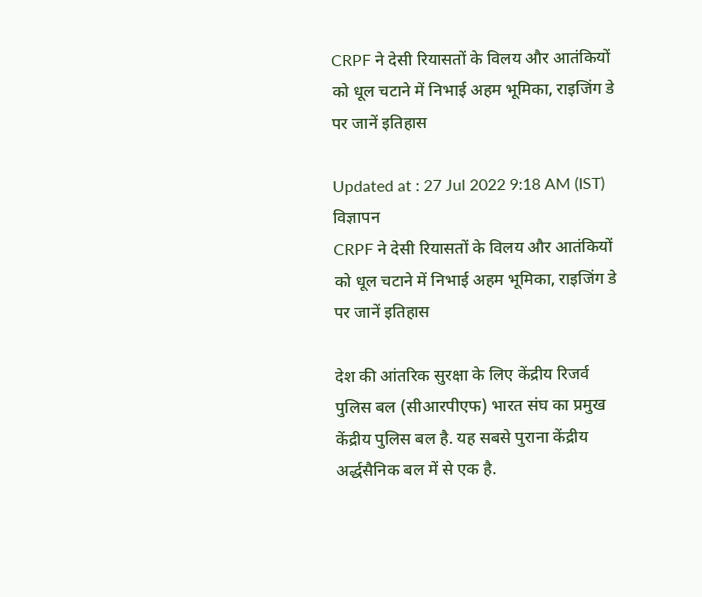CRPF ने देसी रियासतों के विलय और आतंकियों को धूल चटाने में निभाई अहम भूमिका, राइजिंग डे पर जानें इतिहास

Updated at : 27 Jul 2022 9:18 AM (IST)
विज्ञापन
CRPF ने देसी रियासतों के विलय और आतंकियों को धूल चटाने में निभाई अहम भूमिका, राइजिंग डे पर जानें इतिहास

देश की आंतरिक सुरक्षा के लिए केंद्रीय रिजर्व पुलिस बल (सीआरपीएफ) भारत संघ का प्रमुख केंद्रीय पुलिस बल है. यह सबसे पुराना केंद्रीय अर्द्धसैनिक बल में से एक है.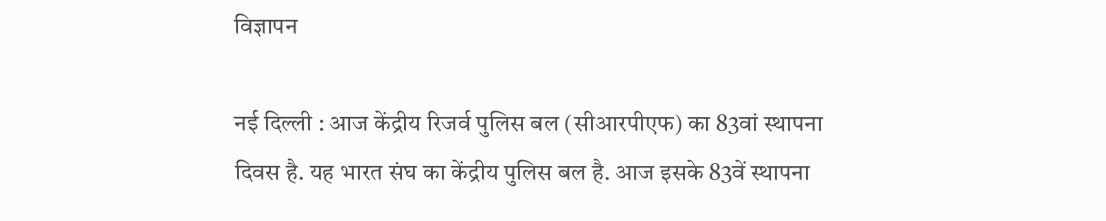विज्ञापन

नई दिल्ली : आज केंद्रीय रिजर्व पुलिस बल (सीआरपीएफ) का 83वां स्थापना दिवस है. यह भारत संघ का केंद्रीय पुलिस बल है. आज इसके 83वें स्थापना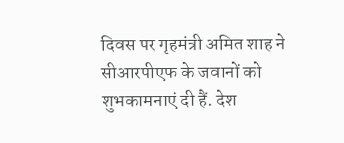दिवस पर गृहमंत्री अमित शाह ने सीआरपीएफ के जवानों को शुभकामनाएं दी हैं. देश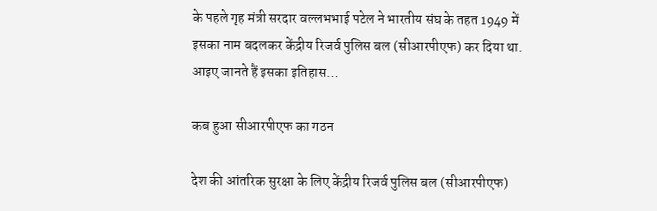के पहले गृह मंत्री सरदार वल्लभभाई पटेल ने भारतीय संघ के तहत 1949 में इसका नाम बदलकर केंद्रीय रिजर्व पुलिस बल (सीआरपीएफ) कर दिया था. आइए जानते हैं इसका इतिहास…

कब हुआ सीआरपीएफ का गठन

देश की आंतरिक सुरक्षा के लिए केंद्रीय रिजर्व पुलिस बल (सीआरपीएफ)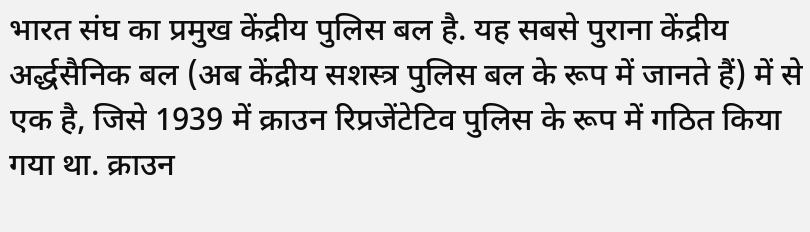भारत संघ का प्रमुख केंद्रीय पुलिस बल है. यह सबसे पुराना केंद्रीय अर्द्धसैनिक बल (अब केंद्रीय सशस्त्र पुलिस बल के रूप में जानते हैं) में से एक है, जिसे 1939 में क्राउन रिप्रजेंटेटिव पुलिस के रूप में गठित किया गया था. क्राउन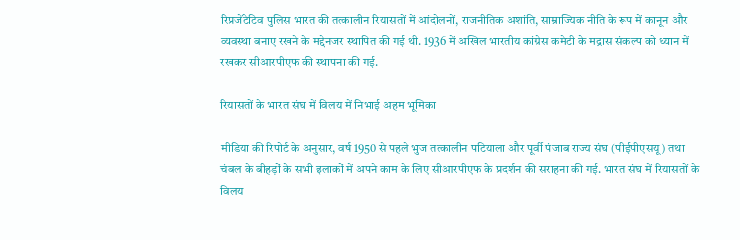रिप्रजेंटेटिव पुलिस भारत की तत्कालीन रियासतों में आंदोलनों, राजनीतिक अशांति, साम्राज्यिक नीति के रूप में कानून और व्यवस्था बनाए रखने के मद्देनजर स्थापित की गई थी. 1936 में अखिल भारतीय कांग्रेस कमेटी के मद्रास संकल्प को ध्यान में रखकर सीआरपीएफ की स्थापना की गई.

रियासतों के भारत संघ में विलय में निभाई अहम भूमिका

मीडिया की रिपोर्ट के अनुसार, वर्ष 1950 से पहले भुज तत्कालीन पटियाला और पूर्वी पंजाब राज्य संघ (पीईपीएसयू) तथा चंबल के बीहड़ों के सभी इलाकों में अपने काम के लिए सीआरपीएफ के प्रदर्शन की सराहना की गई. भारत संघ में रियासतों के विलय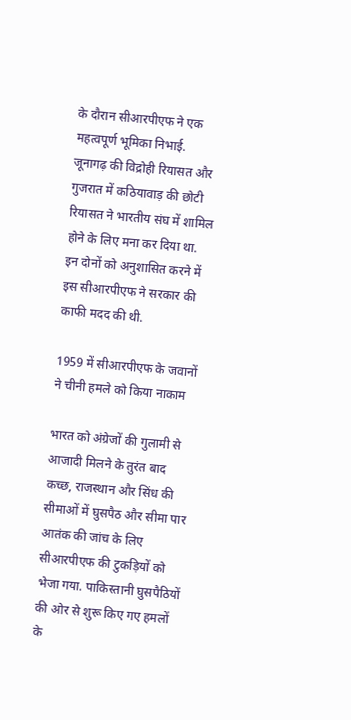के दौरान सीआरपीएफ ने एक महत्वपूर्ण भूमिका निभाई. जूनागढ़ की विद्रोही रियासत और गुजरात में कठियावाड़ की छोटी रियासत ने भारतीय संघ में शामिल होने के लिए मना कर दिया था. इन दोनों को अनुशासित करने में इस सीआरपीएफ ने सरकार की काफी मदद की थी.

1959 में सीआरपीएफ के जवानों ने चीनी हमले को किया नाकाम

भारत को अंग्रेजों की गुलामी से आजादी मिलने के तुरंत बाद कच्छ, राजस्थान और सिंध की सीमाओं में घुसपैठ और सीमा पार आतंक की जांच के लिए सीआरपीएफ की टुकड़ियों को भेजा गया. पाकिस्तानी घुसपैठियों की ओर से शुरू किए गए हमलों के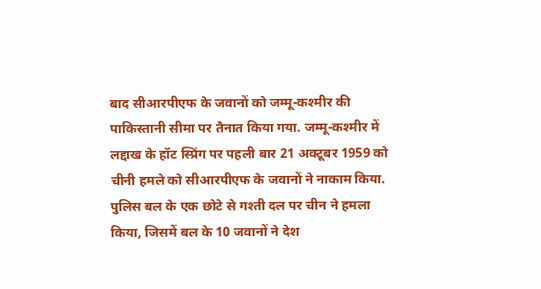बाद सीआरपीएफ के जवानों को जम्मू-कश्मीर की पाकिस्तानी सीमा पर तैनात किया गया. जम्मू-कश्मीर में लद्दाख के हॉट स्प्रिंग पर पहली बार 21 अक्टूबर 1959 को चीनी हमले को सीआरपीएफ के जवानों ने नाकाम किया. पुलिस बल के एक छोटे से गश्ती दल पर चीन ने हमला किया, जिसमें बल के 10 जवानों ने देश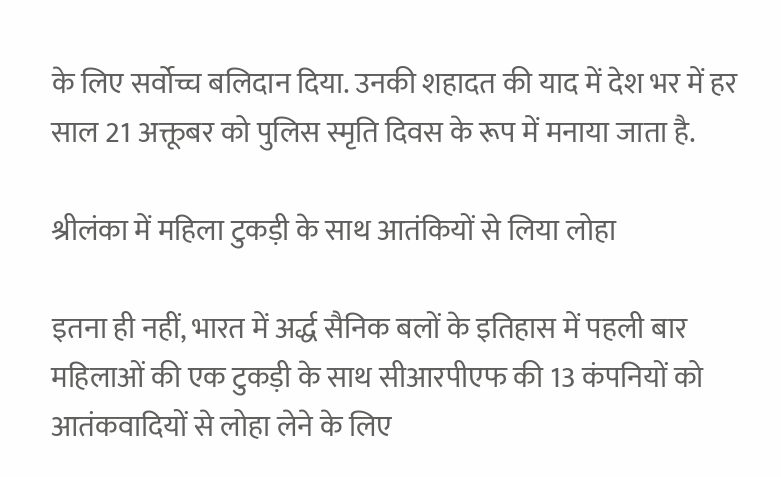के लिए सर्वोच्च बलिदान दिया. उनकी शहादत की याद में देश भर में हर साल 21 अक्तूबर को पुलिस स्मृति दिवस के रूप में मनाया जाता है.

श्रीलंका में महिला टुकड़ी के साथ आतंकियों से लिया लोहा

इतना ही नहीं, भारत में अर्द्ध सैनिक बलों के इतिहास में पहली बार महिलाओं की एक टुकड़ी के साथ सीआरपीएफ की 13 कंपनियों को आतंकवादियों से लोहा लेने के लिए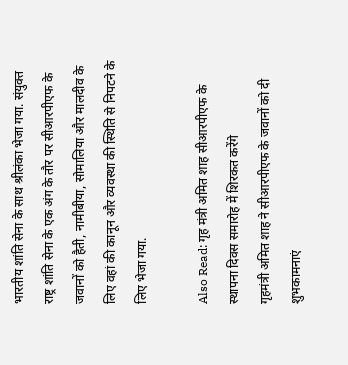भारतीय शांति सेना के साथ श्रीलंका भेजा गया. संयुक्त राष्ट्र शांति सेना के एक अंग के तौर पर सीआरपीएफ के जवानों को हैती, नामीबीया, सोमालिया और मालदीव के लिए वहां की कानून और व्यवस्था की स्थिति से निपटने के लिए भेजा गया.

Also Read: गृह मंत्री अमित शाह सीआरपीएफ के स्थापना दिवस समारोह में शिरकत करेंगे
गृहमंत्री अमित शाह ने सीआरपीएफ के जवानों को दी शुभकामनाएं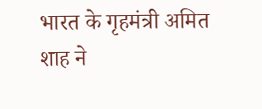भारत के गृहमंत्री अमित शाह ने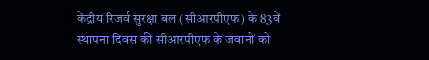केंद्रीय रिजर्व सुरक्षा बल (सीआरपीएफ) के 83वें स्थापना दिवस की सीआरपीएफ के जवानों को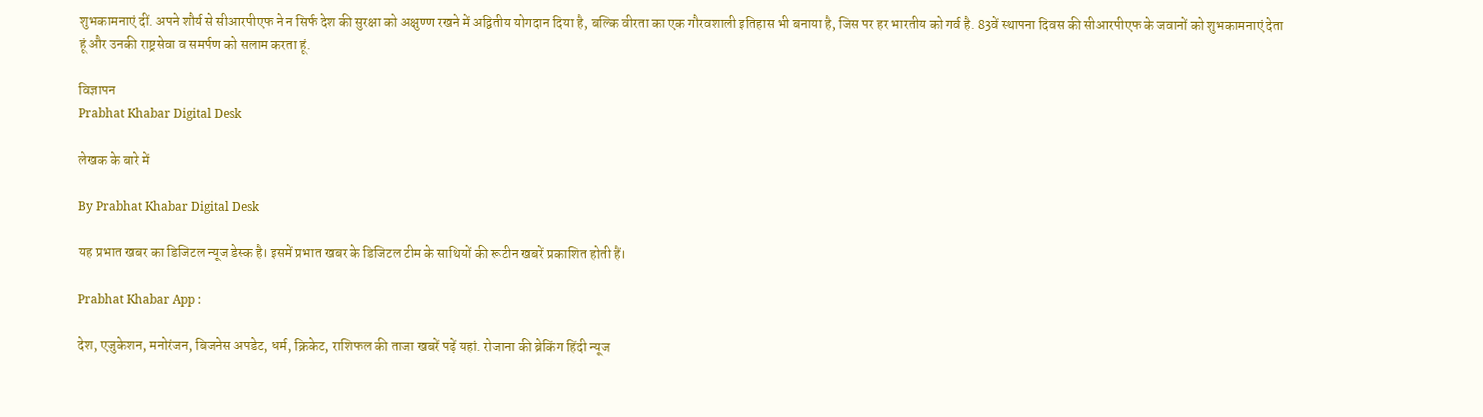शुभकामनाएं दीं. अपने शौर्य से सीआरपीएफ ने न सिर्फ देश की सुरक्षा को अक्षुण्ण रखने में अद्वितीय योगदान दिया है, बल्कि वीरता का एक गौरवशाली इतिहास भी बनाया है, जिस पर हर भारतीय को गर्व है. 83वें स्थापना दिवस की सीआरपीएफ के जवानों को शुभकामनाएं देता हूं और उनकी राष्ट्रसेवा व समर्पण को सलाम करता हूं.

विज्ञापन
Prabhat Khabar Digital Desk

लेखक के बारे में

By Prabhat Khabar Digital Desk

यह प्रभात खबर का डिजिटल न्यूज डेस्क है। इसमें प्रभात खबर के डिजिटल टीम के साथियों की रूटीन खबरें प्रकाशित होती हैं।

Prabhat Khabar App :

देश, एजुकेशन, मनोरंजन, बिजनेस अपडेट, धर्म, क्रिकेट, राशिफल की ताजा खबरें पढ़ें यहां. रोजाना की ब्रेकिंग हिंदी न्यूज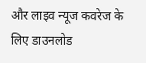और लाइव न्यूज कवरेज के लिए डाउनलोड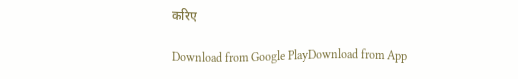करिए

Download from Google PlayDownload from App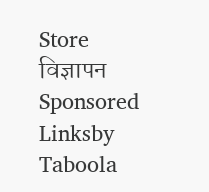Store
विज्ञापन
Sponsored Linksby Taboola